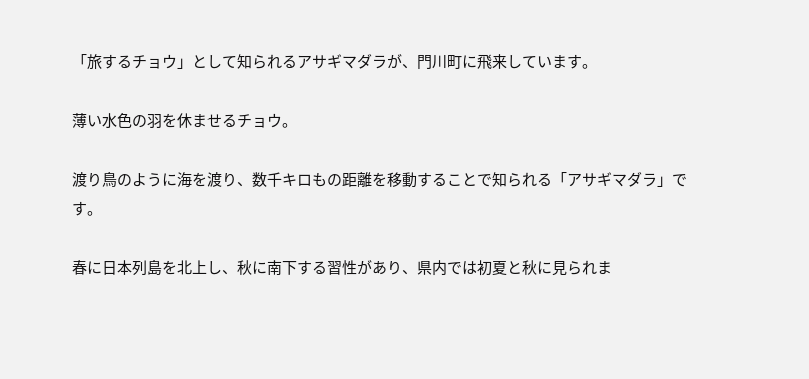「旅するチョウ」として知られるアサギマダラが、門川町に飛来しています。

薄い水色の羽を休ませるチョウ。

渡り鳥のように海を渡り、数千キロもの距離を移動することで知られる「アサギマダラ」です。

春に日本列島を北上し、秋に南下する習性があり、県内では初夏と秋に見られま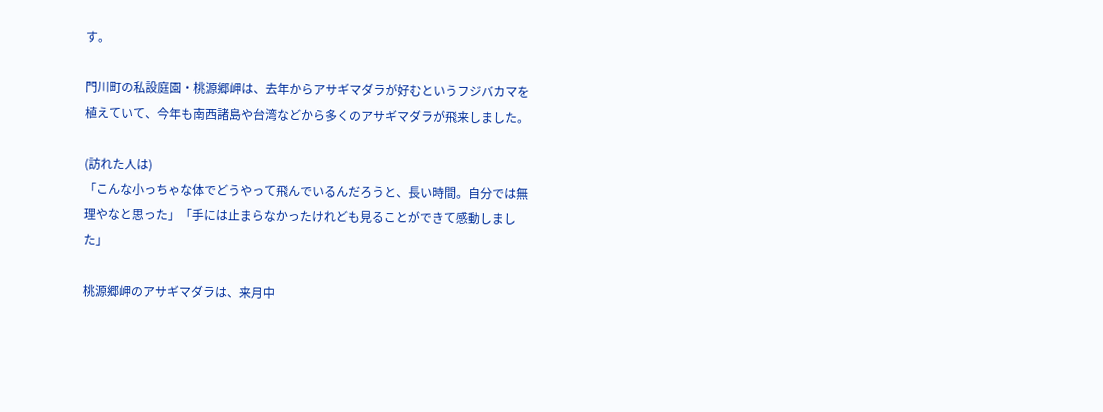す。

門川町の私設庭園・桃源郷岬は、去年からアサギマダラが好むというフジバカマを植えていて、今年も南西諸島や台湾などから多くのアサギマダラが飛来しました。

(訪れた人は)
「こんな小っちゃな体でどうやって飛んでいるんだろうと、長い時間。自分では無理やなと思った」「手には止まらなかったけれども見ることができて感動しました」

桃源郷岬のアサギマダラは、来月中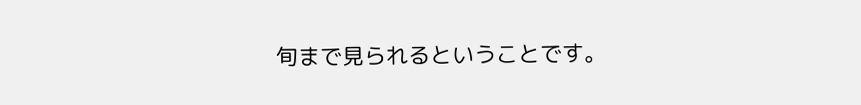旬まで見られるということです。